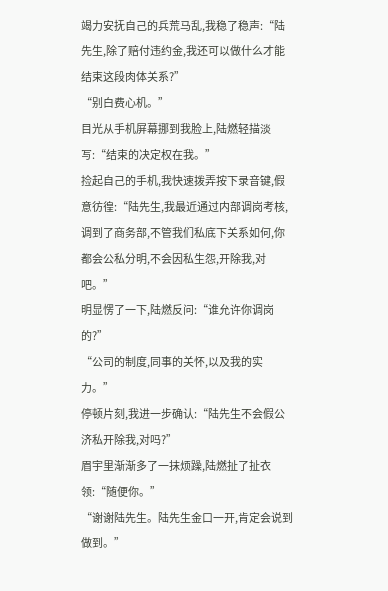竭力安抚自己的兵荒马乱,我稳了稳声:“陆先生,除了赔付违约金,我还可以做什么才能结束这段肉体关系?”
“别白费心机。”
目光从手机屏幕挪到我脸上,陆燃轻描淡写:“结束的决定权在我。”
捡起自己的手机,我快速拨弄按下录音键,假意彷徨:“陆先生,我最近通过内部调岗考核,调到了商务部,不管我们私底下关系如何,你都会公私分明,不会因私生怨,开除我,对吧。”
明显愣了一下,陆燃反问:“谁允许你调岗的?”
“公司的制度,同事的关怀,以及我的实力。”
停顿片刻,我进一步确认:“陆先生不会假公济私开除我,对吗?”
眉宇里渐渐多了一抹烦躁,陆燃扯了扯衣领:“随便你。”
“谢谢陆先生。陆先生金口一开,肯定会说到做到。”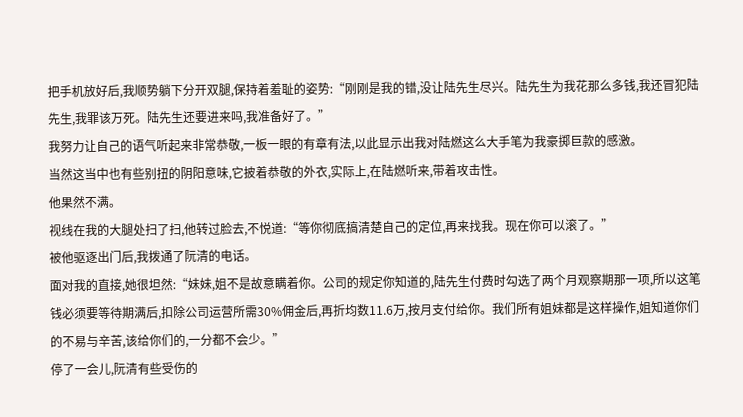把手机放好后,我顺势躺下分开双腿,保持着羞耻的姿势:“刚刚是我的错,没让陆先生尽兴。陆先生为我花那么多钱,我还冒犯陆先生,我罪该万死。陆先生还要进来吗,我准备好了。”
我努力让自己的语气听起来非常恭敬,一板一眼的有章有法,以此显示出我对陆燃这么大手笔为我豪掷巨款的感激。
当然这当中也有些别扭的阴阳意味,它披着恭敬的外衣,实际上,在陆燃听来,带着攻击性。
他果然不满。
视线在我的大腿处扫了扫,他转过脸去,不悦道:“等你彻底搞清楚自己的定位,再来找我。现在你可以滚了。”
被他驱逐出门后,我拨通了阮清的电话。
面对我的直接,她很坦然:“妹妹,姐不是故意瞒着你。公司的规定你知道的,陆先生付费时勾选了两个月观察期那一项,所以这笔钱必须要等待期满后,扣除公司运营所需30%佣金后,再折均数11.6万,按月支付给你。我们所有姐妹都是这样操作,姐知道你们的不易与辛苦,该给你们的,一分都不会少。”
停了一会儿,阮清有些受伤的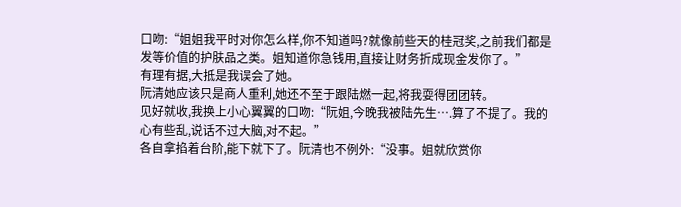口吻:“姐姐我平时对你怎么样,你不知道吗?就像前些天的桂冠奖,之前我们都是发等价值的护肤品之类。姐知道你急钱用,直接让财务折成现金发你了。”
有理有据,大抵是我误会了她。
阮清她应该只是商人重利,她还不至于跟陆燃一起,将我耍得团团转。
见好就收,我换上小心翼翼的口吻:“阮姐,今晚我被陆先生….算了不提了。我的心有些乱,说话不过大脑,对不起。”
各自拿掐着台阶,能下就下了。阮清也不例外:“没事。姐就欣赏你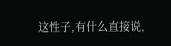这性子,有什么直接说,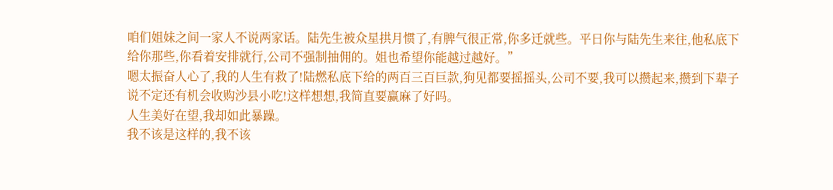咱们姐妹之间一家人不说两家话。陆先生被众星拱月惯了,有脾气很正常,你多迁就些。平日你与陆先生来往,他私底下给你那些,你看着安排就行,公司不强制抽佣的。姐也希望你能越过越好。”
嗯太振奋人心了,我的人生有救了!陆燃私底下给的两百三百巨款,狗见都要摇摇头,公司不要,我可以攒起来,攒到下辈子说不定还有机会收购沙县小吃!这样想想,我简直要赢麻了好吗。
人生美好在望,我却如此暴躁。
我不该是这样的,我不该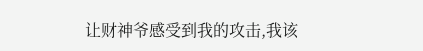让财神爷感受到我的攻击,我该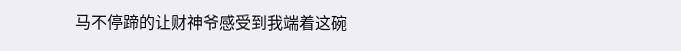马不停蹄的让财神爷感受到我端着这碗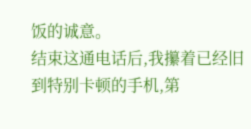饭的诚意。
结束这通电话后,我攥着已经旧到特别卡顿的手机,第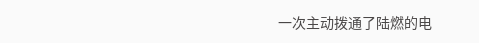一次主动拨通了陆燃的电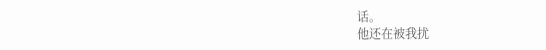话。
他还在被我扰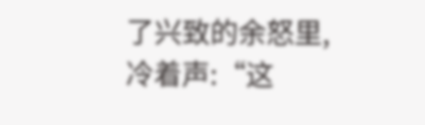了兴致的余怒里,冷着声:“这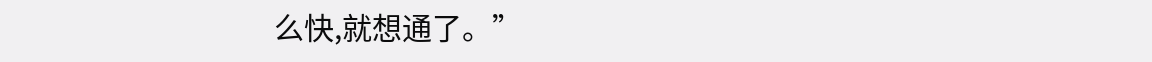么快,就想通了。”